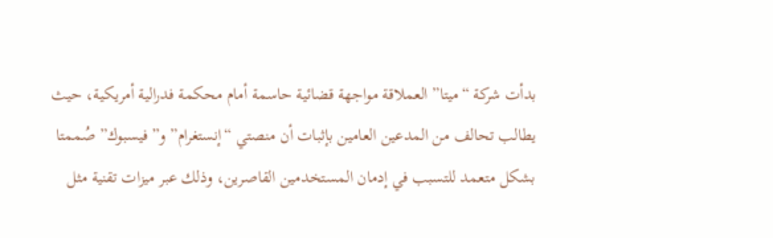بدأت شركة “ميتا” العملاقة مواجهة قضائية حاسمة أمام محكمة فدرالية أمريكية، حيث يطالب تحالف من المدعين العامين بإثبات أن منصتي “إنستغرام” و”فيسبوك” صُممتا بشكل متعمد للتسبب في إدمان المستخدمين القاصرين، وذلك عبر ميزات تقنية مثل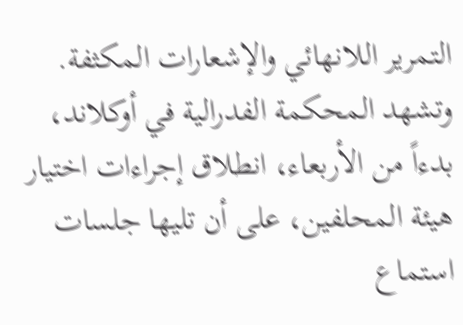التمرير اللانهائي والإشعارات المكثفة.
وتشهد المحكمة الفدرالية في أوكلاند، بدءاً من الأربعاء، انطلاق إجراءات اختيار هيئة المحلفين، على أن تليها جلسات استماع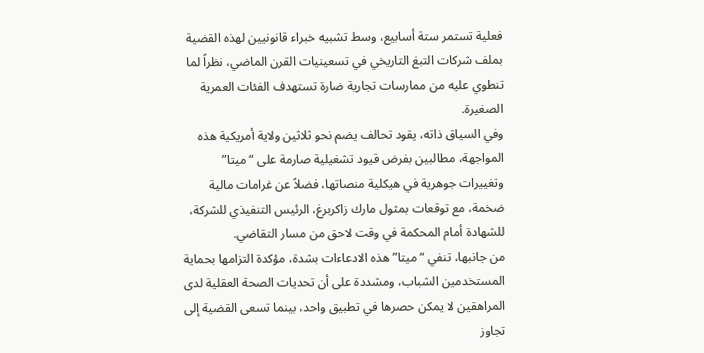فعلية تستمر ستة أسابيع، وسط تشبيه خبراء قانونيين لهذه القضية بملف شركات التبغ التاريخي في تسعينيات القرن الماضي، نظراً لما تنطوي عليه من ممارسات تجارية ضارة تستهدف الفئات العمرية الصغيرة.
وفي السياق ذاته، يقود تحالف يضم نحو ثلاثين ولاية أمريكية هذه المواجهة، مطالبين بفرض قيود تشغيلية صارمة على “ميتا” وتغييرات جوهرية في هيكلية منصاتها، فضلاً عن غرامات مالية ضخمة، مع توقعات بمثول مارك زاكربرغ، الرئيس التنفيذي للشركة، للشهادة أمام المحكمة في وقت لاحق من مسار التقاضي.
من جانبها، تنفي “ميتا” هذه الادعاءات بشدة، مؤكدة التزامها بحماية المستخدمين الشباب، ومشددة على أن تحديات الصحة العقلية لدى المراهقين لا يمكن حصرها في تطبيق واحد، بينما تسعى القضية إلى تجاوز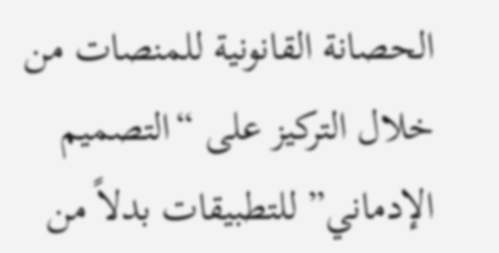الحصانة القانونية للمنصات من خلال التركيز على “التصميم الإدماني” للتطبيقات بدلاً من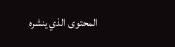المحتوى الذي ينشره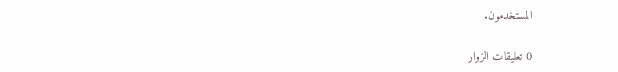المستخدمون.

0 تعليقات الزوار